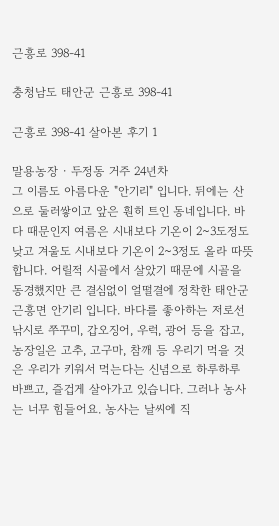근흥로 398-41

충청남도 태안군 근흥로 398-41

근흥로 398-41 살아본 후기 1

말용농장 · 두정동 거주 24년차
그 이름도 아름다운 "안기리" 입니다. 뒤에는 산으로 둘러쌓이고 앞은 훤히 트인 동네입니다. 바다 때문인지 여름은 시내보다 기온이 2~3도정도 낮고 겨울도 시내보다 기온이 2~3정도 올라 따뜻합니다. 어릴적 시골에서 살았기 때문에 시골을 동경했지만 큰 결심없이 얼떨결에 정착한 태안군 근흥면 안기리 입니다. 바다를 좋아하는 저로선 낚시로 쭈꾸미, 갑오징어, 우럭, 광어 등을 잡고, 농장일은 고추, 고구마, 참깨 등 우리기 먹을 것은 우리가 키워서 먹는다는 신념으로 하루하루 바쁘고, 즐겁게 살아가고 있습니다. 그러나 농사는 너무 힘들어요. 농사는 날씨에 직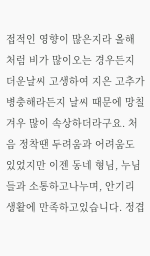접적인 영향이 많은지라 올해 처럼 비가 많이오는 경우든지 더운날씨 고생하여 지은 고추가 병충해라든지 날씨 때문에 망칠겨우 많이 속상하더라구요. 처음 정착땐 두려움과 어려움도 있었지만 이젠 동네 형님, 누님들과 소통하고나누며, 안기리 생활에 만족하고있습니다. 정겹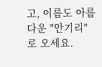고, 이름도 아름다운 "안기리"로 오세요.